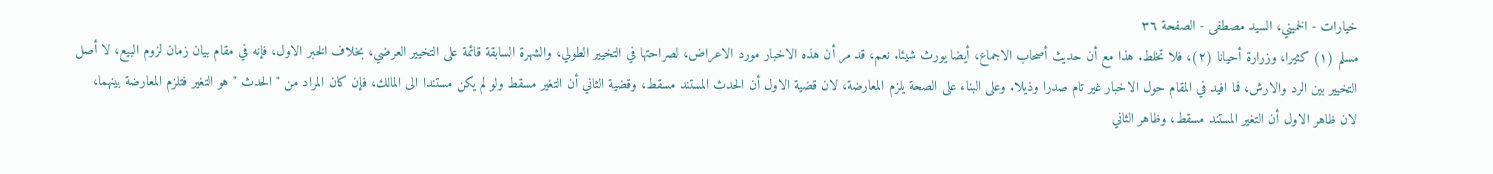خيارات - الخميني، السيد مصطفى - الصفحة ٣٦
مسلم (١) كثيرا، وزرارة أحيانا (٢)، فلا تخلط. هذا مع أن حديث أصحاب الاجماع، أيضا يورث شيئا. نعم، قد مر أن هذه الاخبار مورد الاعراض، لصراحتها في التخيير الطولي، والشهرة السابقة قائمة على التخيير العرضي، بخلاف الخبر الاول، فإنه في مقام بيان زمان لزوم البيع، لا أصل التخيير بين الرد والارش، فما افيد في المقام حول الاخبار غير تام صدرا وذيلا. وعلى البناء على الصحة يلزم المعارضة، لان قضية الاول أن الحدث المستند مسقط، وقضية الثاني أن التغير مسقط ولو لم يكن مستندا الى المالك، فإن كان المراد من " الحدث " هو التغير فتلزم المعارضة بينهما، لان ظاهر الاول أن التغير المستند مسقط، وظاهر الثاني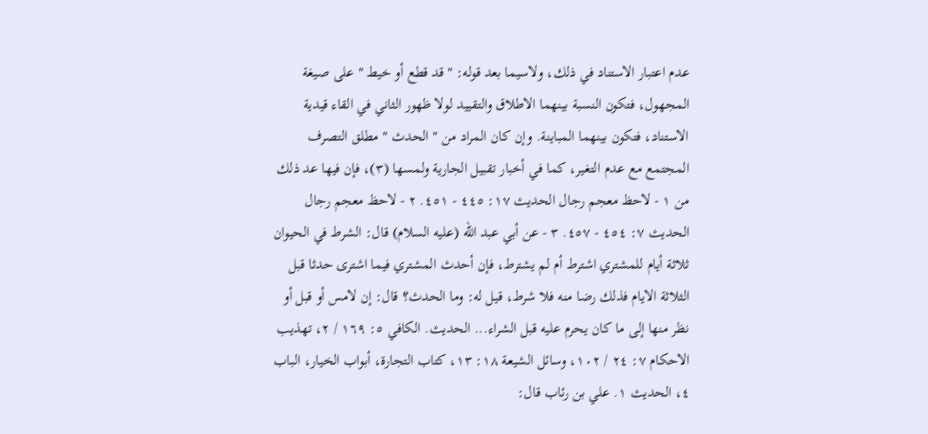عدم اعتبار الاستناد في ذلك، ولاسيما بعد قوله: " قد قطع أو خيط " على صيغة المجهول، فتكون النسبة بينهما الاطلاق والتقييد لولا ظهور الثاني في القاء قيدية الاستناد، فتكون بينهما المباينة. وإن كان المراد من " الحدث " مطلق التصرف المجتمع مع عدم التغير، كما في أخبار تقبيل الجارية ولمسها (٣)، فإن فيها عد ذلك من ١ - لاحظ معجم رجال الحديث ١٧: ٤٤٥ - ٤٥١. ٢ - لاحظ معجم رجال الحديث ٧: ٤٥٤ - ٤٥٧. ٣ - عن أبي عبد الله (عليه السلام) قال: الشرط في الحيوان ثلاثة أيام للمشتري اشترط أم لم يشترط، فإن أحدث المشتري فيما اشترى حدثا قبل الثلاثة الايام فذلك رضا منه فلا شرط، قيل له: وما الحدث؟ قال: إن لامس أو قبل أو نظر منها إلى ما كان يحرم عليه قبل الشراء... الحديث. الكافي ٥: ١٦٩ / ٢، تهذيب الاحكام ٧: ٢٤ / ١٠٢، وسائل الشيعة ١٨: ١٣، كتاب التجارة، أبواب الخيار، الباب ٤، الحديث ١. علي بن رئاب قال: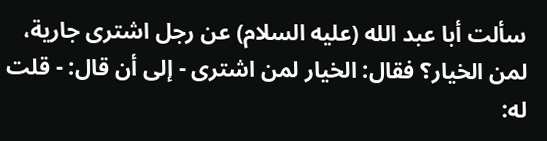سألت أبا عبد الله (عليه السلام) عن رجل اشترى جارية، لمن الخيار؟ فقال: الخيار لمن اشترى - إلى أن قال: - قلت له: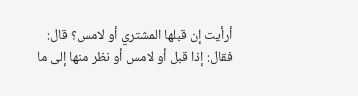أرأيت إن قبلها المشتري أو لامس؟ قال: فقال: إذا قبل أو لامس أو نظر منها إلى ما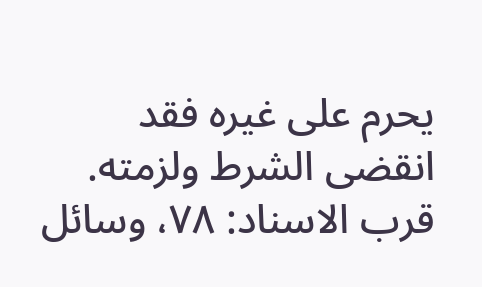يحرم على غيره فقد انقضى الشرط ولزمته. قرب الاسناد: ٧٨، وسائل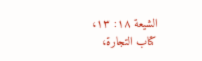الشيعة ١٨: ١٣، كتاب التجارة،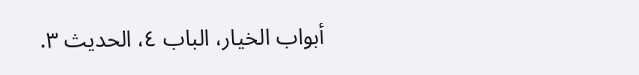أبواب الخيار، الباب ٤، الحديث ٣.